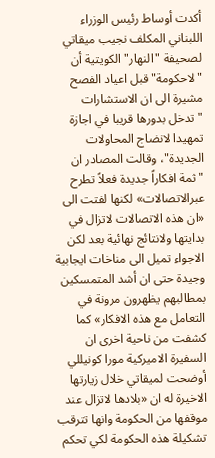أكدت أوساط رئيس الوزراء اللبناني المكلف نجيب ميقاتي لصحيفة "النهار" الكويتية أن "لاحكومة" قبل اعياد الفصح مشيرة الى ان الاستشارات "تدخل بدورها قريبا في اجازة تمهيدا لانضاج المحاولات الجديدة"، وقالت المصادر ان "ثمة افكاراً جديدة فعلاً تطرح عبرالاتصالات» لكنها لفتت الى «ان هذه الاتصالات لاتزال في بدايتها ولانتائج نهائية بعد لكن الاجواء تميل الى مناخات ايجابية وجيدة حتى ان أشد المتمسكين بمطالبهم يظهرون مرونة في التعامل مع هذه الافكار» كما كشفت من ناحية اخرى ان السفيرة الاميركية مورا كونيللي أوضحت لميقاتي خلال زيارتها الاخيرة له ان «بلادها لاتزال عند موقفها من الحكومة وانها تترقب تشكيلة هذه الحكومة لكي تحكم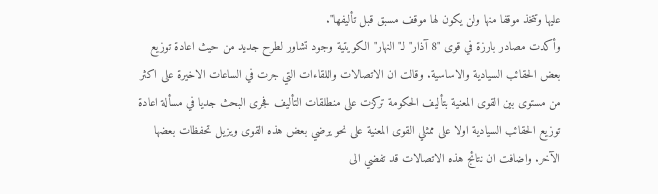عليها وتتخذ موقفا منها ولن يكون لها موقف مسبق قبل تأليفها".
وأكدت مصادر بارزة في قوى "8 آذار" لـ"النهار" الكويتية وجود تشاور لطرح جديد من حيث اعادة توزيع بعض الحقائب السيادية والاساسية. وقالت ان الاتصالات واللقاءات التي جرت في الساعات الاخيرة على اكثر من مستوى بين القوى المعنية بتأليف الحكومة تركزت على منطلقات التأليف فجرى البحث جديا في مسألة اعادة توزيع الحقائب السيادية اولا على ممثلي القوى المعنية على نحو يرضي بعض هذه القوى ويزيل تحفظات بعضها الآخر. واضافت ان نتائج هذه الاتصالات قد تفضي الى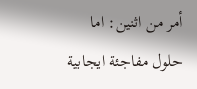أمر من اثنين: اما حلول مفاجئة ايجابية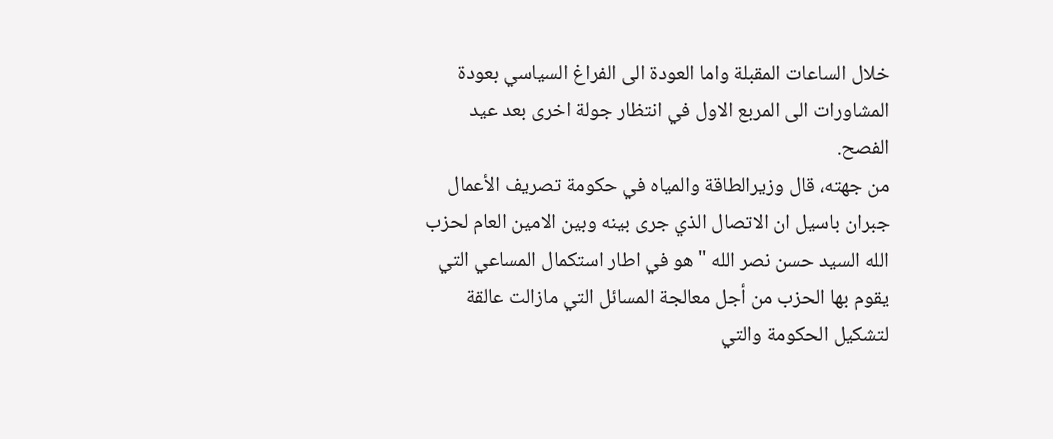خلال الساعات المقبلة واما العودة الى الفراغ السياسي بعودة المشاورات الى المربع الاول في انتظار جولة اخرى بعد عيد الفصح.
من جهته، قال وزيرالطاقة والمياه في حكومة تصريف الأعمال جبران باسيل ان الاتصال الذي جرى بينه وبين الامين العام لحزب الله السيد حسن نصر الله "هو في اطار استكمال المساعي التي يقوم بها الحزب من أجل معالجة المسائل التي مازالت عالقة لتشكيل الحكومة والتي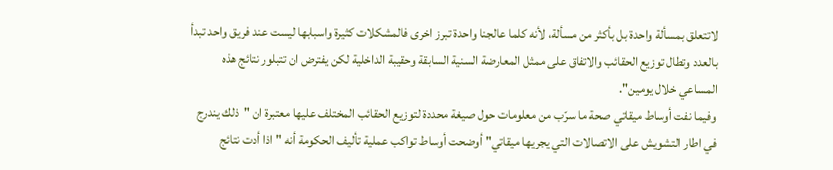لاتتعلق بمسألة واحدة بل بأكثر من مسألة، لأنه كلما عالجنا واحدة تبرز اخرى فالمشكلات كثيرة واسبابها ليست عند فريق واحد تبدأ بالعدد وتطال توزيع الحقائب والاتفاق على ممثل المعارضة السنية السابقة وحقيبة الداخلية لكن يفترض ان تتبلور نتائج هذه المساعي خلال يومين".
وفيما نفت أوساط ميقاتي صحة ما سرّب من معلومات حول صيغة محددة لتوزيع الحقائب المختلف عليها معتبرة ان "ذلك يندرج في اطار التشويش على الاتصالات التي يجريها ميقاتي" أوضحت أوساط تواكب عملية تأليف الحكومة أنه "اذا أدت نتائج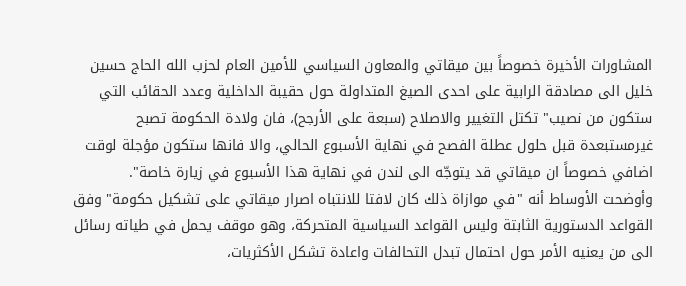المشاورات الأخيرة خصوصاً بين ميقاتي والمعاون السياسي للأمين العام لحزب الله الحاج حسين خليل الى مصادقة الرابية على احدى الصيغ المتداولة حول حقيبة الداخلية وعدد الحقائب التي ستكون من نصيب" تكتل التغيير والاصلاح (سبعة على الأرجح)، فان ولادة الحكومة تصبح غيرمستبعدة قبل حلول عطلة الفصح في نهاية الأسبوع الحالي، والا فانها ستكون مؤجلة لوقت اضافي خصوصاً ان ميقاتي قد يتوجّه الى لندن في نهاية هذا الأسبوع في زيارة خاصة".
وأوضحت الأوساط أنه "في موازاة ذلك كان لافتا للانتباه اصرار ميقاتي على تشكيل حكومة" وفق القواعد الدستورية الثابتة وليس القواعد السياسية المتحركة، وهو موقف يحمل في طياته رسائل الى من يعنيه الأمر حول احتمال تبدل التحالفات واعادة تشكل الأكثريات،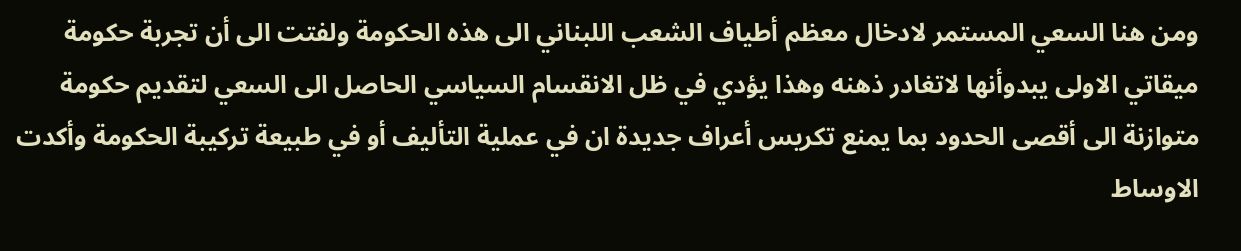ومن هنا السعي المستمر لادخال معظم أطياف الشعب اللبناني الى هذه الحكومة ولفتت الى أن تجربة حكومة ميقاتي الاولى يبدوأنها لاتغادر ذهنه وهذا يؤدي في ظل الانقسام السياسي الحاصل الى السعي لتقديم حكومة متوازنة الى أقصى الحدود بما يمنع تكريس أعراف جديدة ان في عملية التأليف أو في طبيعة تركيبة الحكومة وأكدت الاوساط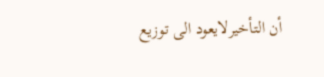أن التأخيرلايعود الى توزيع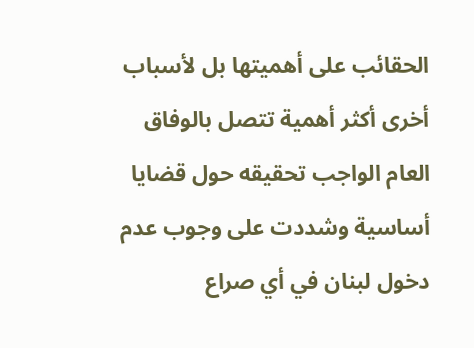الحقائب على أهميتها بل لأسباب أخرى أكثر أهمية تتصل بالوفاق العام الواجب تحقيقه حول قضايا أساسية وشددت على وجوب عدم دخول لبنان في أي صراع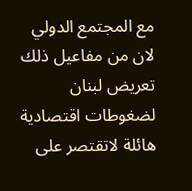مع المجتمع الدولي لان من مفاعيل ذلك تعريض لبنان لضغوطات اقتصادية هائلة لاتقتصر على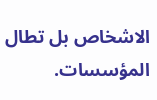الاشخاص بل تطال المؤسسات.